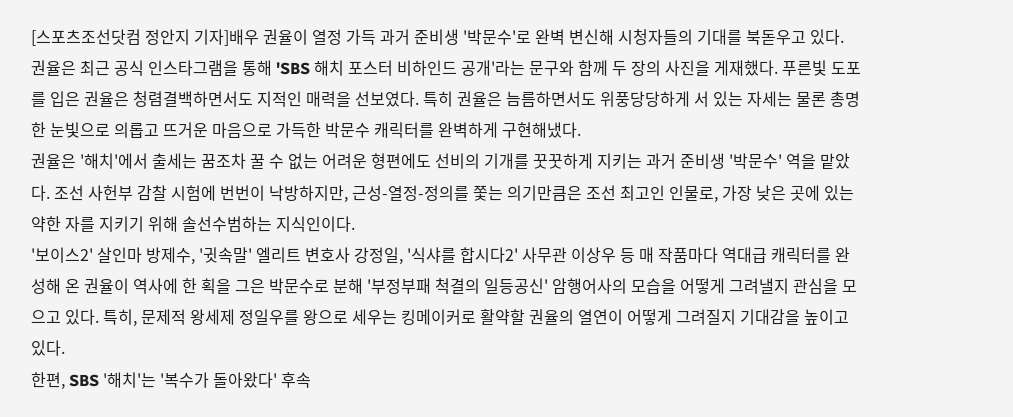[스포츠조선닷컴 정안지 기자]배우 권율이 열정 가득 과거 준비생 '박문수'로 완벽 변신해 시청자들의 기대를 북돋우고 있다.
권율은 최근 공식 인스타그램을 통해 'SBS 해치 포스터 비하인드 공개'라는 문구와 함께 두 장의 사진을 게재했다. 푸른빛 도포를 입은 권율은 청렴결백하면서도 지적인 매력을 선보였다. 특히 권율은 늠름하면서도 위풍당당하게 서 있는 자세는 물론 총명한 눈빛으로 의롭고 뜨거운 마음으로 가득한 박문수 캐릭터를 완벽하게 구현해냈다.
권율은 '해치'에서 출세는 꿈조차 꿀 수 없는 어려운 형편에도 선비의 기개를 꿋꿋하게 지키는 과거 준비생 '박문수' 역을 맡았다. 조선 사헌부 감찰 시험에 번번이 낙방하지만, 근성-열정-정의를 쫓는 의기만큼은 조선 최고인 인물로, 가장 낮은 곳에 있는 약한 자를 지키기 위해 솔선수범하는 지식인이다.
'보이스2' 살인마 방제수, '귓속말' 엘리트 변호사 강정일, '식샤를 합시다2' 사무관 이상우 등 매 작품마다 역대급 캐릭터를 완성해 온 권율이 역사에 한 획을 그은 박문수로 분해 '부정부패 척결의 일등공신' 암행어사의 모습을 어떻게 그려낼지 관심을 모으고 있다. 특히, 문제적 왕세제 정일우를 왕으로 세우는 킹메이커로 활약할 권율의 열연이 어떻게 그려질지 기대감을 높이고 있다.
한편, SBS '해치'는 '복수가 돌아왔다' 후속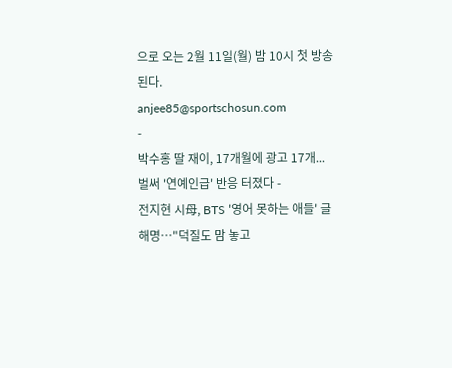으로 오는 2월 11일(월) 밤 10시 첫 방송 된다.
anjee85@sportschosun.com
-
박수홍 딸 재이, 17개월에 광고 17개...벌써 '연예인급' 반응 터졌다 -
전지현 시母, BTS '영어 못하는 애들' 글 해명…"덕질도 맘 놓고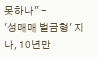못하나" -
'성매매 벌금형' 지나, 10년만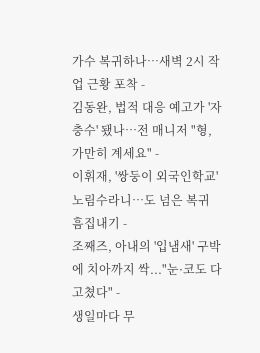가수 복귀하나…새벽 2시 작업 근황 포착 -
김동완, 법적 대응 예고가 '자충수' 됐나…전 매니저 "형, 가만히 계세요" -
이휘재, '쌍둥이 외국인학교' 노림수라니…도 넘은 복귀 흠집내기 -
조째즈, 아내의 '입냄새' 구박에 치아까지 싹..."눈·코도 다 고쳤다" -
생일마다 무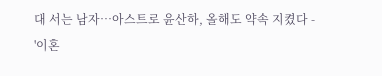대 서는 남자…아스트로 윤산하, 올해도 약속 지켰다 -
'이혼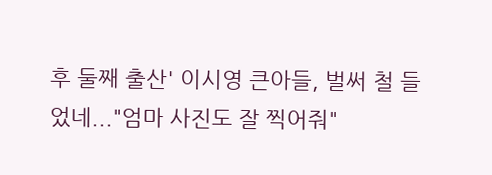후 둘째 출산' 이시영 큰아들, 벌써 철 들었네..."엄마 사진도 잘 찍어줘"